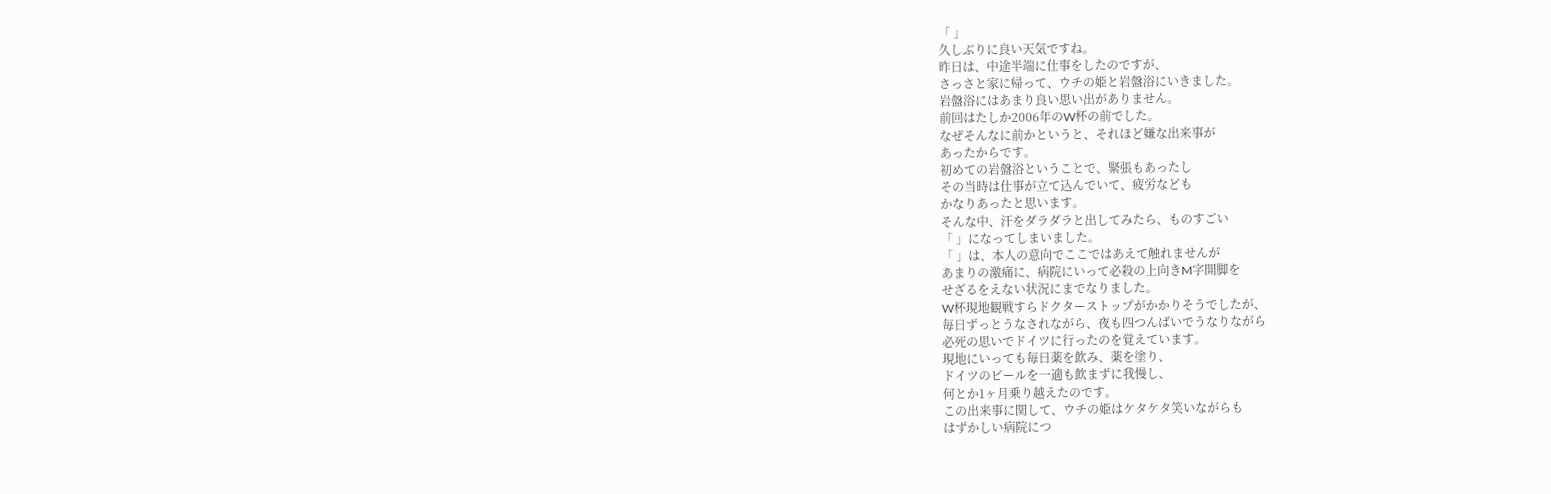「 」
久しぶりに良い天気ですね。
昨日は、中途半端に仕事をしたのですが、
さっさと家に帰って、ウチの姫と岩盤浴にいきました。
岩盤浴にはあまり良い思い出がありません。
前回はたしか2006年のW杯の前でした。
なぜそんなに前かというと、それほど嫌な出来事が
あったからです。
初めての岩盤浴ということで、緊張もあったし
その当時は仕事が立て込んでいて、疲労なども
かなりあったと思います。
そんな中、汗をダラダラと出してみたら、ものすごい
「 」になってしまいました。
「 」は、本人の意向でここではあえて触れませんが
あまりの激痛に、病院にいって必殺の上向きM字開脚を
せざるをえない状況にまでなりました。
W杯現地観戦すらドクターストップがかかりそうでしたが、
毎日ずっとうなされながら、夜も四つんばいでうなりながら
必死の思いでドイツに行ったのを覚えています。
現地にいっても毎日薬を飲み、薬を塗り、
ドイツのビールを一適も飲まずに我慢し、
何とか1ヶ月乗り越えたのです。
この出来事に関して、ウチの姫はケタケタ笑いながらも
はずかしい病院につ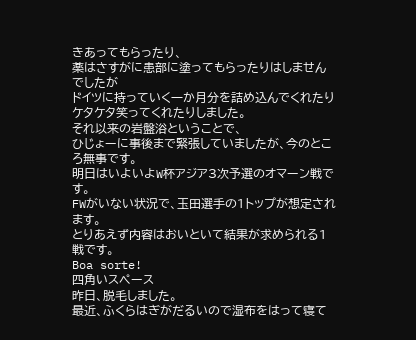きあってもらったり、
薬はさすがに患部に塗ってもらったりはしませんでしたが
ドイツに持っていく一か月分を詰め込んでくれたり
ケタケタ笑ってくれたりしました。
それ以来の岩盤浴ということで、
ひじょーに事後まで緊張していましたが、今のところ無事です。
明日はいよいよW杯アジア3次予選のオマーン戦です。
FWがいない状況で、玉田選手の1トップが想定されます。
とりあえず内容はおいといて結果が求められる1戦です。
Boa sorte!
四角いスペース
昨日、脱毛しました。
最近、ふくらはぎがだるいので湿布をはって寝て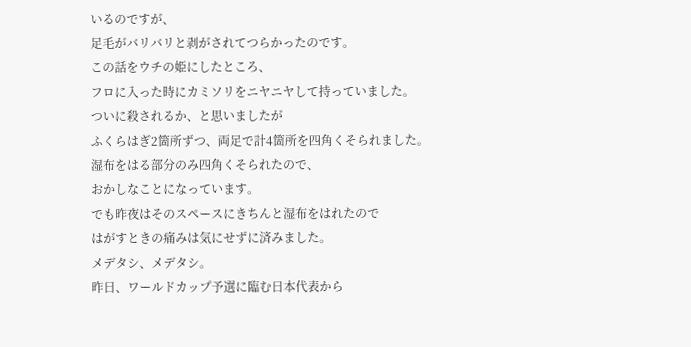いるのですが、
足毛がバリバリと剥がされてつらかったのです。
この話をウチの姫にしたところ、
フロに入った時にカミソリをニヤニヤして持っていました。
ついに殺されるか、と思いましたが
ふくらはぎ2箇所ずつ、両足で計4箇所を四角くそられました。
湿布をはる部分のみ四角くそられたので、
おかしなことになっています。
でも昨夜はそのスペースにきちんと湿布をはれたので
はがすときの痛みは気にせずに済みました。
メデタシ、メデタシ。
昨日、ワールドカップ予選に臨む日本代表から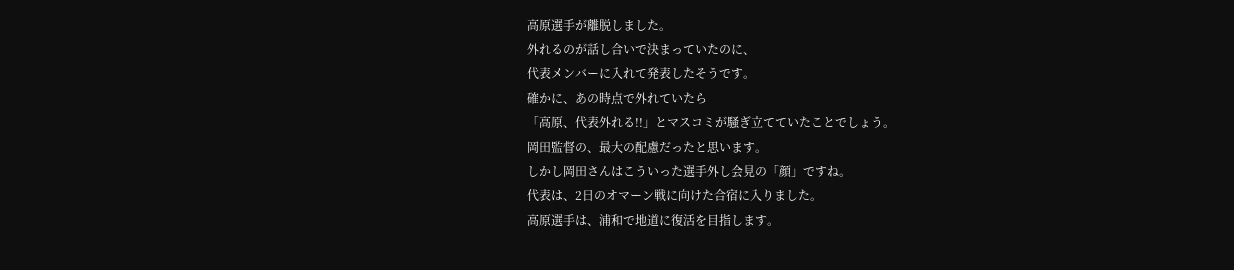高原選手が離脱しました。
外れるのが話し合いで決まっていたのに、
代表メンバーに入れて発表したそうです。
確かに、あの時点で外れていたら
「高原、代表外れる!!」とマスコミが騒ぎ立てていたことでしょう。
岡田監督の、最大の配慮だったと思います。
しかし岡田さんはこういった選手外し会見の「顔」ですね。
代表は、2日のオマーン戦に向けた合宿に入りました。
高原選手は、浦和で地道に復活を目指します。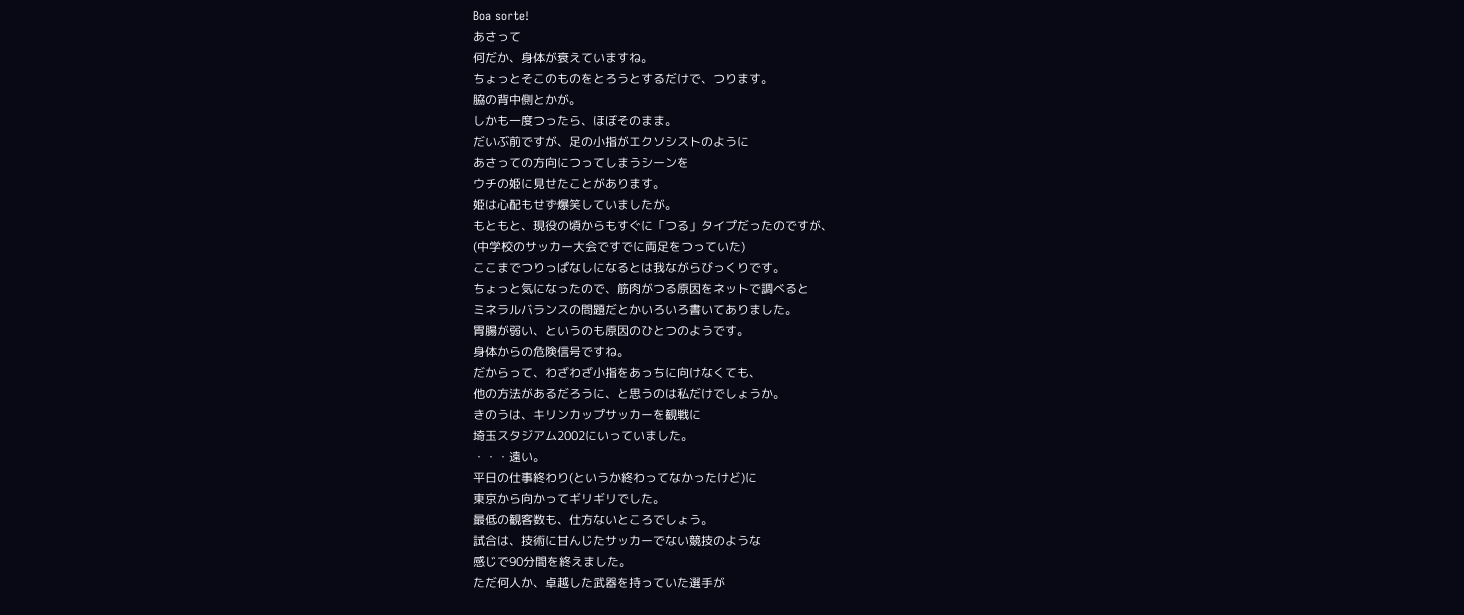Boa sorte!
あさって
何だか、身体が衰えていますね。
ちょっとそこのものをとろうとするだけで、つります。
脇の背中側とかが。
しかも一度つったら、ほぼそのまま。
だいぶ前ですが、足の小指がエクソシストのように
あさっての方向につってしまうシーンを
ウチの姫に見せたことがあります。
姫は心配もせず爆笑していましたが。
もともと、現役の頃からもすぐに「つる」タイプだったのですが、
(中学校のサッカー大会ですでに両足をつっていた)
ここまでつりっぱなしになるとは我ながらびっくりです。
ちょっと気になったので、筋肉がつる原因をネットで調べると
ミネラルバランスの問題だとかいろいろ書いてありました。
胃腸が弱い、というのも原因のひとつのようです。
身体からの危険信号ですね。
だからって、わざわざ小指をあっちに向けなくても、
他の方法があるだろうに、と思うのは私だけでしょうか。
きのうは、キリンカップサッカーを観戦に
埼玉スタジアム2002にいっていました。
・・・遠い。
平日の仕事終わり(というか終わってなかったけど)に
東京から向かってギリギリでした。
最低の観客数も、仕方ないところでしょう。
試合は、技術に甘んじたサッカーでない競技のような
感じで90分間を終えました。
ただ何人か、卓越した武器を持っていた選手が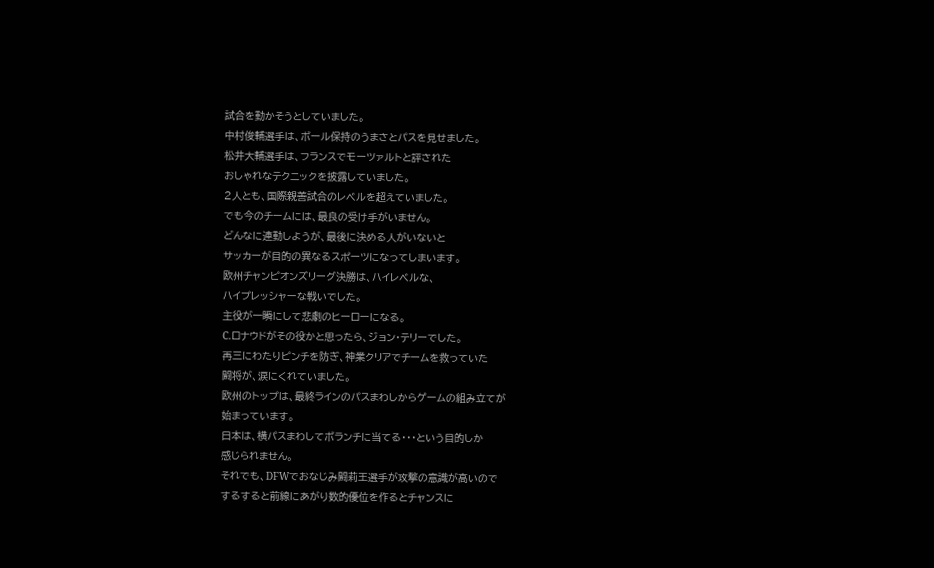試合を動かそうとしていました。
中村俊輔選手は、ボール保持のうまさとパスを見せました。
松井大輔選手は、フランスでモーツァルトと評された
おしゃれなテクニックを披露していました。
2人とも、国際親善試合のレベルを超えていました。
でも今のチームには、最良の受け手がいません。
どんなに連動しようが、最後に決める人がいないと
サッカーが目的の異なるスポーツになってしまいます。
欧州チャンピオンズリーグ決勝は、ハイレベルな、
ハイプレッシャーな戦いでした。
主役が一瞬にして悲劇のヒーローになる。
C.ロナウドがその役かと思ったら、ジョン・テリーでした。
再三にわたりピンチを防ぎ、神業クリアでチームを救っていた
闘将が、涙にくれていました。
欧州のトップは、最終ラインのパスまわしからゲームの組み立てが
始まっています。
日本は、横パスまわしてボランチに当てる・・・という目的しか
感じられません。
それでも、DFWでおなじみ闘莉王選手が攻撃の意識が高いので
するすると前線にあがり数的優位を作るとチャンスに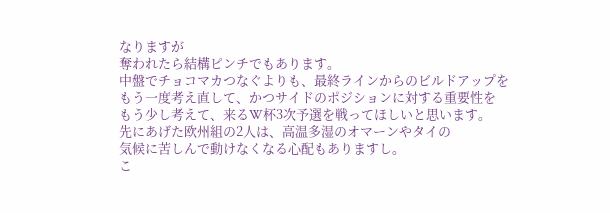なりますが
奪われたら結構ピンチでもあります。
中盤でチョコマカつなぐよりも、最終ラインからのビルドアップを
もう一度考え直して、かつサイドのポジションに対する重要性を
もう少し考えて、来るW杯3次予選を戦ってほしいと思います。
先にあげた欧州組の2人は、高温多湿のオマーンやタイの
気候に苦しんで動けなくなる心配もありますし。
こ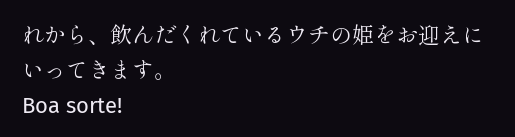れから、飲んだくれているウチの姫をお迎えにいってきます。
Boa sorte!